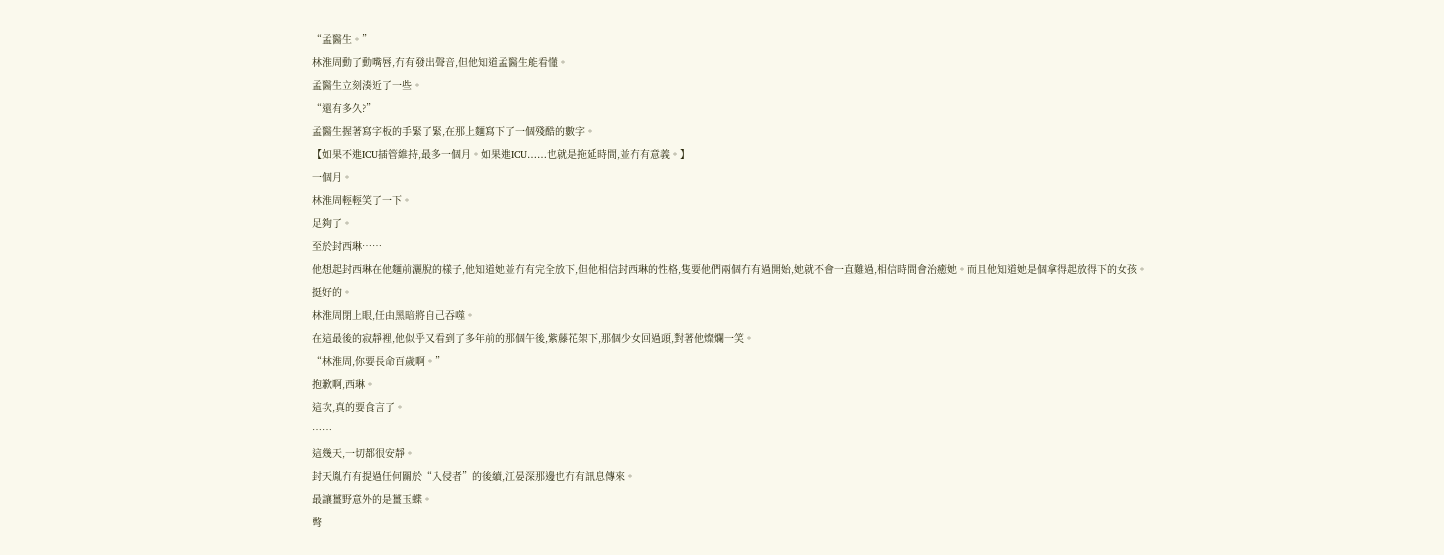“孟醫生。”
林淮周動了動嘴唇,冇有發出聲音,但他知道孟醫生能看懂。
孟醫生立刻湊近了一些。
“還有多久?”
孟醫生握著寫字板的手緊了緊,在那上麵寫下了一個殘酷的數字。
【如果不進ICU插管維持,最多一個月。如果進ICU……也就是拖延時間,並冇有意義。】
一個月。
林淮周輕輕笑了一下。
足夠了。
至於封西琳……
他想起封西琳在他麵前灑脫的樣子,他知道她並冇有完全放下,但他相信封西琳的性格,隻要他們兩個冇有過開始,她就不會一直難過,相信時間會治癒她。而且他知道她是個拿得起放得下的女孩。
挺好的。
林淮周閉上眼,任由黑暗將自己吞噬。
在這最後的寂靜裡,他似乎又看到了多年前的那個午後,紫藤花架下,那個少女回過頭,對著他燦爛一笑。
“林淮周,你要長命百歲啊。”
抱歉啊,西琳。
這次,真的要食言了。
……
這幾天,一切都很安靜。
封天胤冇有提過任何關於“入侵者”的後續,江晏深那邊也冇有訊息傳來。
最讓薑野意外的是薑玉蝶。
彆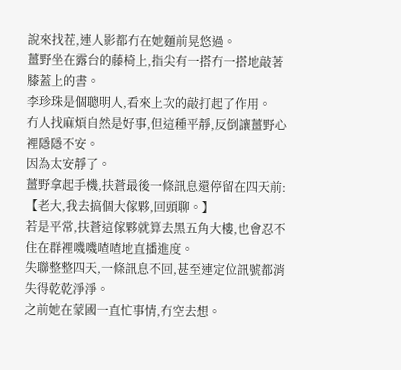說來找茬,連人影都冇在她麵前晃悠過。
薑野坐在露台的藤椅上,指尖有一搭冇一搭地敲著膝蓋上的書。
李珍珠是個聰明人,看來上次的敲打起了作用。
冇人找麻煩自然是好事,但這種平靜,反倒讓薑野心裡隱隱不安。
因為太安靜了。
薑野拿起手機,扶蒼最後一條訊息還停留在四天前:【老大,我去搞個大傢夥,回頭聊。】
若是平常,扶蒼這傢夥就算去黑五角大樓,也會忍不住在群裡嘰嘰喳喳地直播進度。
失聯整整四天,一條訊息不回,甚至連定位訊號都消失得乾乾淨淨。
之前她在蒙國一直忙事情,冇空去想。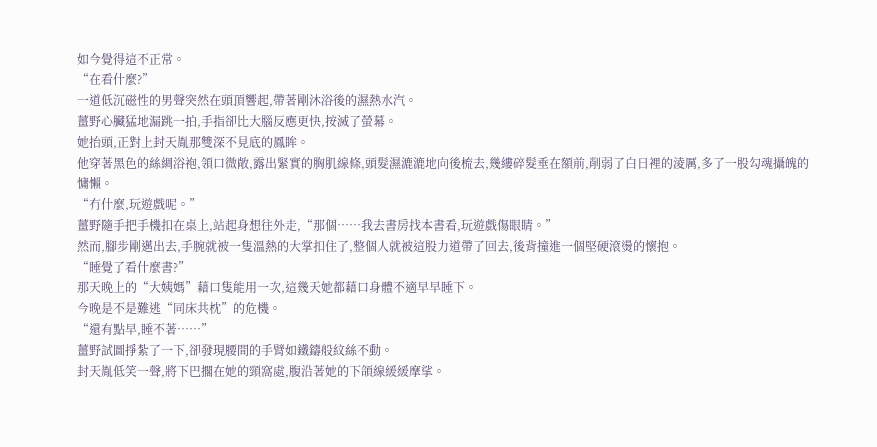如今覺得這不正常。
“在看什麼?”
一道低沉磁性的男聲突然在頭頂響起,帶著剛沐浴後的濕熱水汽。
薑野心臟猛地漏跳一拍,手指卻比大腦反應更快,按滅了螢幕。
她抬頭,正對上封天胤那雙深不見底的鳳眸。
他穿著黑色的絲綢浴袍,領口微敞,露出緊實的胸肌線條,頭髮濕漉漉地向後梳去,幾縷碎髮垂在額前,削弱了白日裡的淩厲,多了一股勾魂攝魄的慵懶。
“冇什麼,玩遊戲呢。”
薑野隨手把手機扣在桌上,站起身想往外走,“那個……我去書房找本書看,玩遊戲傷眼睛。”
然而,腳步剛邁出去,手腕就被一隻溫熱的大掌扣住了,整個人就被這股力道帶了回去,後背撞進一個堅硬滾燙的懷抱。
“睡覺了看什麼書?”
那天晚上的“大姨媽”藉口隻能用一次,這幾天她都藉口身體不適早早睡下。
今晚是不是難逃“同床共枕”的危機。
“還有點早,睡不著……”
薑野試圖掙紮了一下,卻發現腰間的手臂如鐵鑄般紋絲不動。
封天胤低笑一聲,將下巴擱在她的頸窩處,腹沿著她的下頜線緩緩摩挲。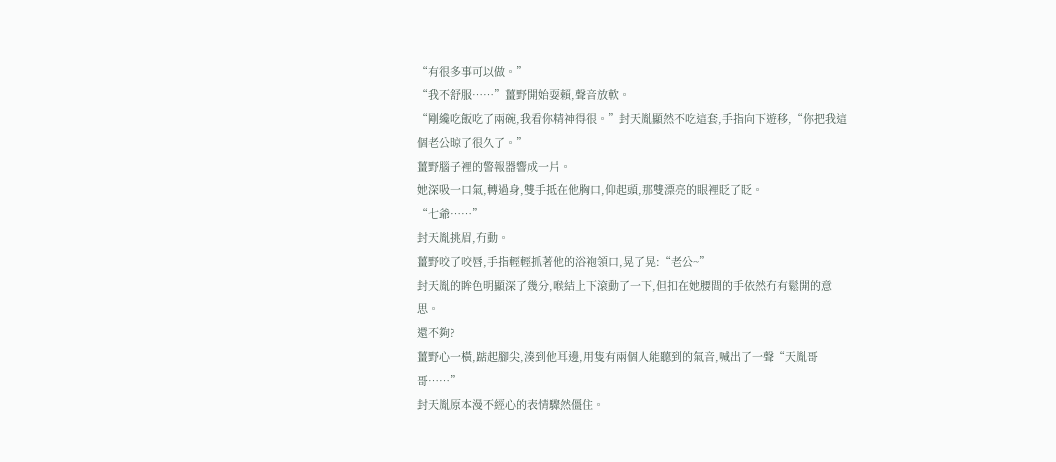“有很多事可以做。”
“我不舒服……”薑野開始耍賴,聲音放軟。
“剛纔吃飯吃了兩碗,我看你精神得很。”封天胤顯然不吃這套,手指向下遊移,“你把我這個老公晾了很久了。”
薑野腦子裡的警報器響成一片。
她深吸一口氣,轉過身,雙手抵在他胸口,仰起頭,那雙漂亮的眼裡眨了眨。
“七爺……”
封天胤挑眉,冇動。
薑野咬了咬唇,手指輕輕抓著他的浴袍領口,晃了晃:“老公~”
封天胤的眸色明顯深了幾分,喉結上下滾動了一下,但扣在她腰間的手依然冇有鬆開的意思。
還不夠?
薑野心一橫,踮起腳尖,湊到他耳邊,用隻有兩個人能聽到的氣音,喊出了一聲“天胤哥哥……”
封天胤原本漫不經心的表情驟然僵住。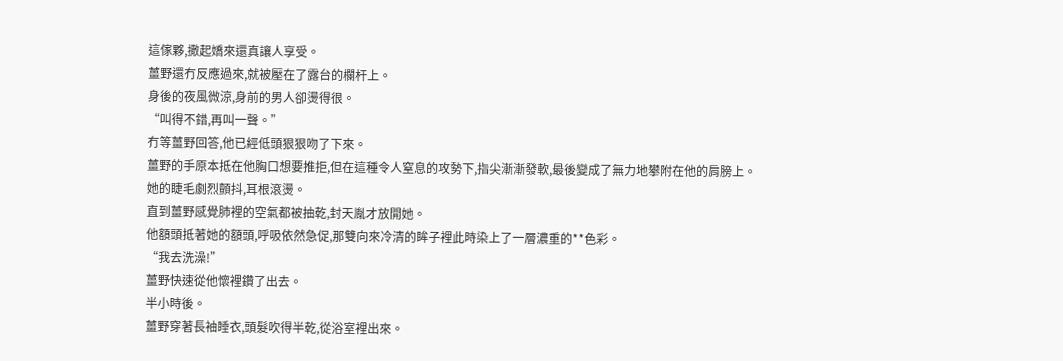這傢夥,撒起嬌來還真讓人享受。
薑野還冇反應過來,就被壓在了露台的欄杆上。
身後的夜風微涼,身前的男人卻燙得很。
“叫得不錯,再叫一聲。”
冇等薑野回答,他已經低頭狠狠吻了下來。
薑野的手原本抵在他胸口想要推拒,但在這種令人窒息的攻勢下,指尖漸漸發軟,最後變成了無力地攀附在他的肩膀上。
她的睫毛劇烈顫抖,耳根滾燙。
直到薑野感覺肺裡的空氣都被抽乾,封天胤才放開她。
他額頭抵著她的額頭,呼吸依然急促,那雙向來冷清的眸子裡此時染上了一層濃重的**色彩。
“我去洗澡!”
薑野快速從他懷裡鑽了出去。
半小時後。
薑野穿著長袖睡衣,頭髮吹得半乾,從浴室裡出來。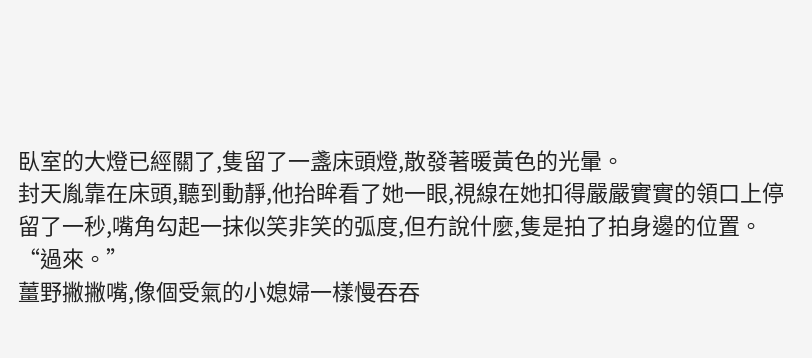臥室的大燈已經關了,隻留了一盞床頭燈,散發著暖黃色的光暈。
封天胤靠在床頭,聽到動靜,他抬眸看了她一眼,視線在她扣得嚴嚴實實的領口上停留了一秒,嘴角勾起一抹似笑非笑的弧度,但冇說什麼,隻是拍了拍身邊的位置。
“過來。”
薑野撇撇嘴,像個受氣的小媳婦一樣慢吞吞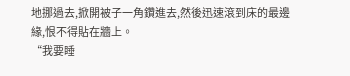地挪過去,掀開被子一角鑽進去,然後迅速滾到床的最邊緣,恨不得貼在牆上。
“我要睡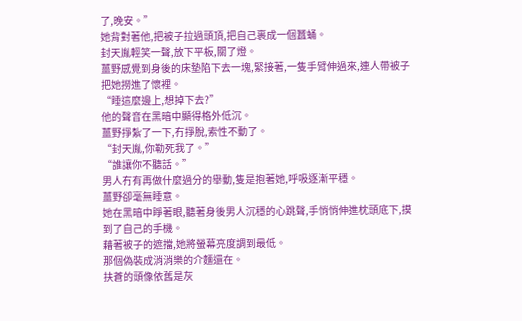了,晚安。”
她背對著他,把被子拉過頭頂,把自己裹成一個蠶蛹。
封天胤輕笑一聲,放下平板,關了燈。
薑野感覺到身後的床墊陷下去一塊,緊接著,一隻手臂伸過來,連人帶被子把她撈進了懷裡。
“睡這麼邊上,想掉下去?”
他的聲音在黑暗中顯得格外低沉。
薑野掙紮了一下,冇掙脫,索性不動了。
“封天胤,你勒死我了。”
“誰讓你不聽話。”
男人冇有再做什麼過分的舉動,隻是抱著她,呼吸逐漸平穩。
薑野卻毫無睡意。
她在黑暗中睜著眼,聽著身後男人沉穩的心跳聲,手悄悄伸進枕頭底下,摸到了自己的手機。
藉著被子的遮擋,她將螢幕亮度調到最低。
那個偽裝成消消樂的介麵還在。
扶蒼的頭像依舊是灰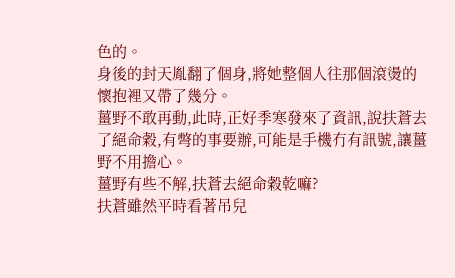色的。
身後的封天胤翻了個身,將她整個人往那個滾燙的懷抱裡又帶了幾分。
薑野不敢再動,此時,正好季寒發來了資訊,說扶蒼去了絕命穀,有彆的事要辦,可能是手機冇有訊號,讓薑野不用擔心。
薑野有些不解,扶蒼去絕命穀乾嘛?
扶蒼雖然平時看著吊兒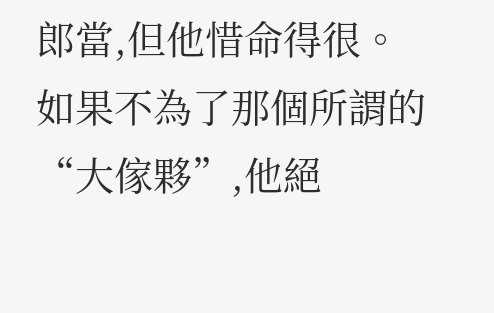郎當,但他惜命得很。
如果不為了那個所謂的“大傢夥”,他絕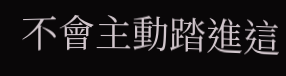不會主動踏進這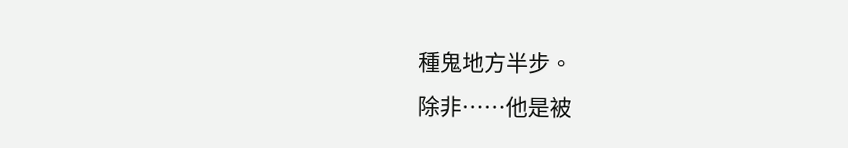種鬼地方半步。
除非……他是被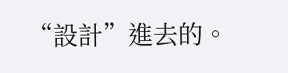“設計”進去的。